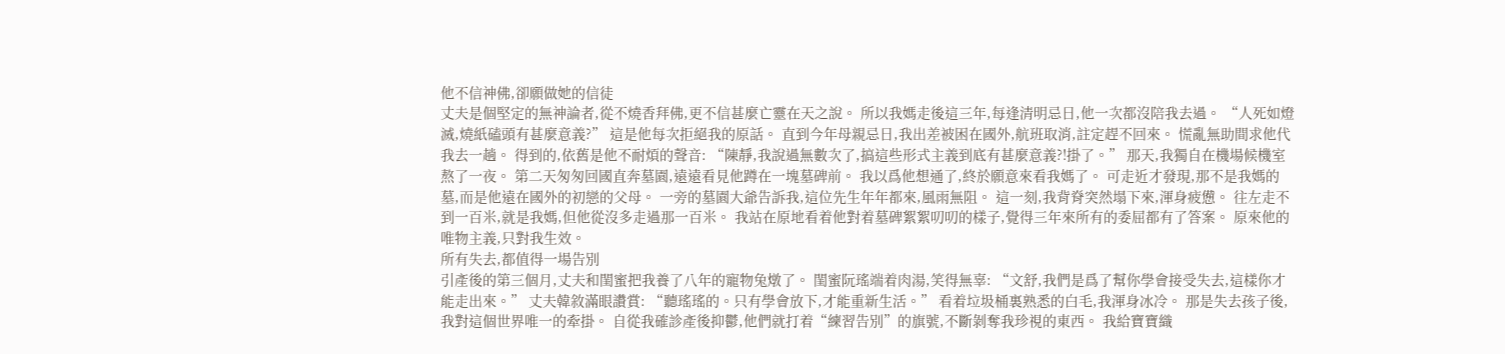他不信神佛,卻願做她的信徒
丈夫是個堅定的無神論者,從不燒香拜佛,更不信甚麼亡靈在天之說。 所以我媽走後這三年,每逢清明忌日,他一次都沒陪我去過。 “人死如燈滅,燒紙磕頭有甚麼意義?” 這是他每次拒絕我的原話。 直到今年母親忌日,我出差被困在國外,航班取消,註定趕不回來。 慌亂無助間求他代我去一趟。 得到的,依舊是他不耐煩的聲音: “陳靜,我說過無數次了,搞這些形式主義到底有甚麼意義?!掛了。” 那天,我獨自在機場候機室熬了一夜。 第二天匆匆回國直奔墓園,遠遠看見他蹲在一塊墓碑前。 我以爲他想通了,終於願意來看我媽了。 可走近才發現,那不是我媽的墓,而是他遠在國外的初戀的父母。 一旁的墓園大爺告訴我,這位先生年年都來,風雨無阻。 這一刻,我背脊突然塌下來,渾身疲憊。 往左走不到一百米,就是我媽,但他從沒多走過那一百米。 我站在原地看着他對着墓碑絮絮叨叨的樣子,覺得三年來所有的委屈都有了答案。 原來他的唯物主義,只對我生效。
所有失去,都值得一場告別
引產後的第三個月,丈夫和閨蜜把我養了八年的寵物兔燉了。 閨蜜阮瑤端着肉湯,笑得無辜: “文舒,我們是爲了幫你學會接受失去,這樣你才能走出來。” 丈夫韓敘滿眼讚賞: “聽瑤瑤的。只有學會放下,才能重新生活。” 看着垃圾桶裏熟悉的白毛,我渾身冰冷。 那是失去孩子後,我對這個世界唯一的牽掛。 自從我確診產後抑鬱,他們就打着“練習告別”的旗號,不斷剝奪我珍視的東西。 我給寶寶織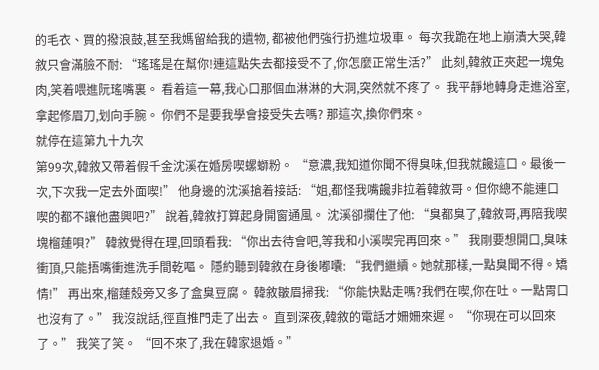的毛衣、買的撥浪鼓,甚至我媽留給我的遺物, 都被他們強行扔進垃圾車。 每次我跪在地上崩潰大哭,韓敘只會滿臉不耐: “瑤瑤是在幫你!連這點失去都接受不了,你怎麼正常生活?” 此刻,韓敘正夾起一塊兔肉,笑着喂進阮瑤嘴裏。 看着這一幕,我心口那個血淋淋的大洞,突然就不疼了。 我平靜地轉身走進浴室,拿起修眉刀,划向手腕。 你們不是要我學會接受失去嗎? 那這次,換你們來。
就停在這第九十九次
第99次,韓敘又帶着假千金沈溪在婚房喫螺螄粉。 “意濃,我知道你聞不得臭味,但我就饞這口。最後一次,下次我一定去外面喫!” 他身邊的沈溪搶着接話: “姐,都怪我嘴饞非拉着韓敘哥。但你總不能連口喫的都不讓他盡興吧?” 說着,韓敘打算起身開窗通風。 沈溪卻攔住了他: “臭都臭了,韓敘哥,再陪我喫塊榴蓮唄?” 韓敘覺得在理,回頭看我: “你出去待會吧,等我和小溪喫完再回來。” 我剛要想開口,臭味衝頂,只能捂嘴衝進洗手間乾嘔。 隱約聽到韓敘在身後嘟囔: “我們繼續。她就那樣,一點臭聞不得。矯情!” 再出來,榴蓮殼旁又多了盒臭豆腐。 韓敘皺眉掃我: “你能快點走嗎?我們在喫,你在吐。一點胃口也沒有了。” 我沒說話,徑直推門走了出去。 直到深夜,韓敘的電話才姍姍來遲。 “你現在可以回來了。” 我笑了笑。 “回不來了,我在韓家退婚。”